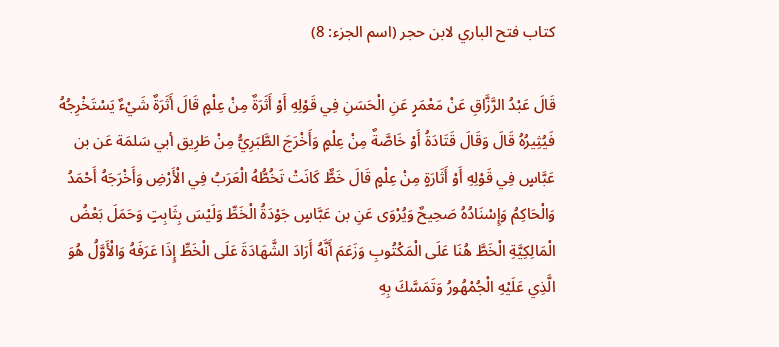كتاب فتح الباري لابن حجر (اسم الجزء: 8)

قَالَ عَبْدُ الرَّزَّاقِ عَنْ مَعْمَرٍ عَنِ الْحَسَنِ فِي قَوْلِهِ أَوْ أَثَرَةٌ مِنْ عِلْمٍ قَالَ أَثَرَةٌ شَيْءٌ يَسْتَخْرِجُهُ فَيُثِيرُهُ قَالَ وَقَالَ قَتَادَةُ أَوْ خَاصَّةٌ مِنْ عِلْمٍ وَأَخْرَجَ الطَّبَرِيُّ مِنْ طَرِيق أبي سَلمَة عَن بن عَبَّاسٍ فِي قَوْلِهِ أَوْ أَثَارَةٍ مِنْ عِلْمٍ قَالَ خَطٌّ كَانَتْ تَخُطُّهُ الْعَرَبُ فِي الْأَرْضِ وَأَخْرَجَهُ أَحْمَدُ وَالْحَاكِمُ وَإِسْنَادُهُ صَحِيحٌ وَيُرْوَى عَنِ بن عَبَّاسٍ جَوْدَةُ الْخَطِّ وَلَيْسَ بِثَابِتٍ وَحَمَلَ بَعْضُ الْمَالِكِيَّةِ الْخَطَّ هُنَا عَلَى الْمَكْتُوبِ وَزَعَمَ أَنَّهُ أَرَادَ الشَّهَادَةَ عَلَى الْخَطِّ إِذَا عَرَفَهُ وَالْأَوَّلُ هُوَ الَّذِي عَلَيْهِ الْجُمْهُورُ وَتَمَسَّكَ بِهِ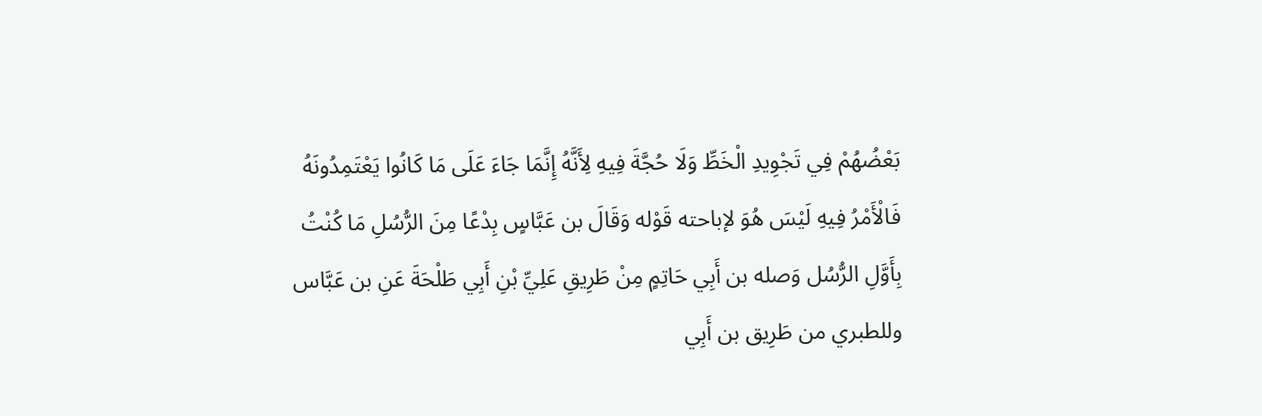بَعْضُهُمْ فِي تَجْوِيدِ الْخَطِّ وَلَا حُجَّةَ فِيهِ لِأَنَّهُ إِنَّمَا جَاءَ عَلَى مَا كَانُوا يَعْتَمِدُونَهُ فَالْأَمْرُ فِيهِ لَيْسَ هُوَ لإباحته قَوْله وَقَالَ بن عَبَّاسٍ بِدْعًا مِنَ الرُّسُلِ مَا كُنْتُ بِأَوَّلِ الرُّسُل وَصله بن أَبِي حَاتِمٍ مِنْ طَرِيقِ عَلِيِّ بْنِ أَبِي طَلْحَةَ عَنِ بن عَبَّاس وللطبري من طَرِيق بن أَبِي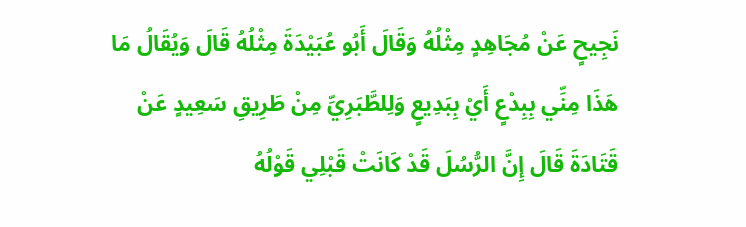نَجِيحٍ عَنْ مُجَاهِدٍ مِثْلُهُ وَقَالَ أَبُو عُبَيْدَةَ مِثْلُهُ قَالَ وَيُقَالُ مَا هَذَا مِنِّي بِبِدْعٍ أَيْ بِبَدِيعٍ وَلِلطَّبَرِيِّ مِنْ طَرِيقِ سَعِيدٍ عَنْ قَتَادَةَ قَالَ إِنَّ الرُّسُلَ قَدْ كَانَتْ قَبْلِي قَوْلُهُ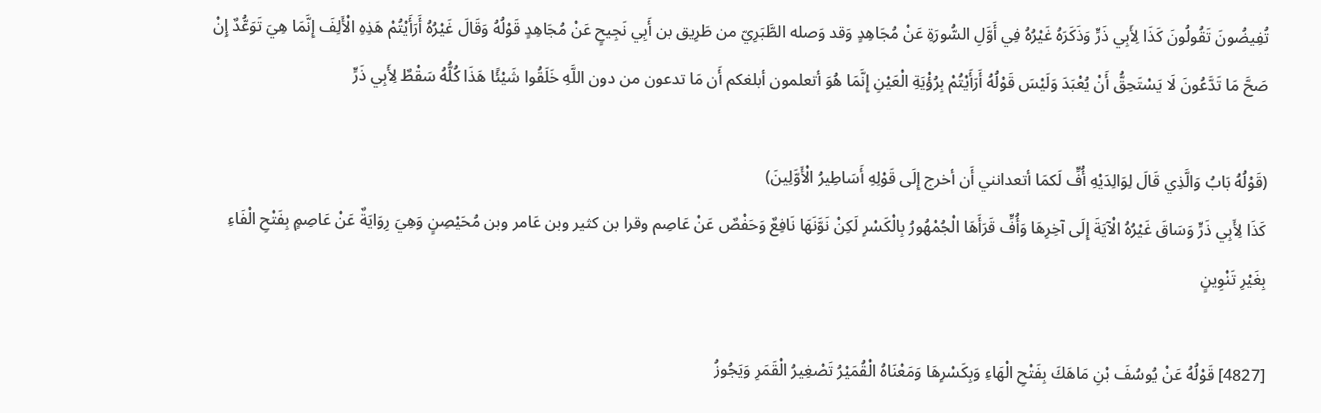تُفِيضُونَ تَقُولُونَ كَذَا لِأَبِي ذَرٍّ وَذَكَرَهُ غَيْرُهُ فِي أَوَّلِ السُّورَةِ عَنْ مُجَاهِدٍ وَقد وَصله الطَّبَرِيّ من طَرِيق بن أَبِي نَجِيحٍ عَنْ مُجَاهِدٍ قَوْلُهُ وَقَالَ غَيْرُهُ أَرَأَيْتُمْ هَذِهِ الْأَلِفَ إِنَّمَا هِيَ تَوَعُّدٌ إِنْ صَحَّ مَا تَدَّعُونَ لَا يَسْتَحِقُّ أَنْ يُعْبَدَ وَلَيْسَ قَوْلُهُ أَرَأَيْتُمْ بِرُؤْيَةِ الْعَيْنِ إِنَّمَا هُوَ أتعلمون أبلغكم أَن مَا تدعون من دون اللَّهِ خَلَقُوا شَيْئًا هَذَا كُلُّهُ سَقْطٌ لِأَبِي ذَرٍّ

(قَوْلُهُ بَابُ وَالَّذِي قَالَ لِوَالِدَيْهِ أُفٍّ لَكمَا أتعدانني أَن أخرج إِلَى قَوْلِهِ أَسَاطِيرُ الْأَوَّلِينَ)
كَذَا لِأَبِي ذَرٍّ وَسَاقَ غَيْرُهُ الْآيَةَ إِلَى آخِرِهَا وَأُفٍّ قَرَأَهَا الْجُمْهُورُ بِالْكَسْرِ لَكِنْ نَوَّنَهَا نَافِعٌ وَحَفْصٌ عَنْ عَاصِم وقرا بن كثير وبن عَامر وبن مُحَيْصِنٍ وَهِيَ رِوَايَةٌ عَنْ عَاصِمٍ بِفَتْحِ الْفَاءِ بِغَيْرِ تَنْوِينٍ

[4827] قَوْلُهُ عَنْ يُوسُفَ بْنِ مَاهَكَ بِفَتْحِ الْهَاءِ وَبِكَسْرِهَا وَمَعْنَاهُ الْقُمَيْرُ تَصْغِيرُ الْقَمَرِ وَيَجُوزُ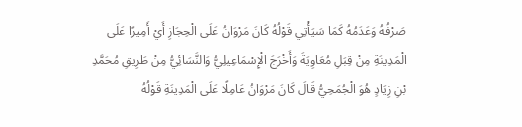صَرْفُهُ وَعَدَمُهُ كَمَا سَيَأْتِي قَوْلُهُ كَانَ مَرْوَانُ عَلَى الْحِجَازِ أَيْ أَمِيرًا عَلَى الْمَدِينَةِ مِنْ قِبَلِ مُعَاوِيَةَ وَأَخْرَجَ الْإِسْمَاعِيلِيُّ وَالنَّسَائِيُّ مِنْ طَرِيقِ مُحَمَّدِ بْنِ زِيَادٍ هُوَ الْجُمَحِيُّ قَالَ كَانَ مَرْوَانُ عَامِلًا عَلَى الْمَدِينَةِ قَوْلُهُ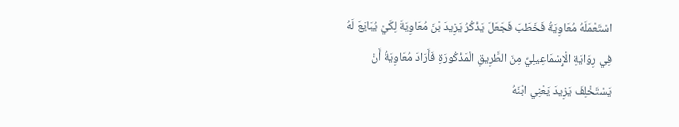اسْتَعْمَلَهُ مُعَاوِيَةُ فَخَطَبَ فَجَعَلَ يَذْكُرُ يَزِيدَ بْنَ مُعَاوِيَةَ لِكَيْ يُبَايَعَ لَهُ فِي رِوَايَةِ الْإِسْمَاعِيلِيِّ مِنَ الطَّرِيقِ الْمَذْكُورَةِ فَأَرَادَ مُعَاوِيَةُ أَنْ يَسْتَخْلِفَ يَزِيدَ يَعْنِي ابْنَهُ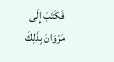فَكَتَبَ إِلَى مَرْوَانَ بِذَلِكَ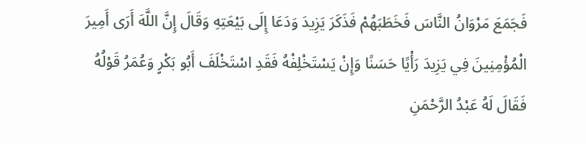فَجَمَعَ مَرْوَانُ النَّاسَ فَخَطَبَهُمْ فَذَكَرَ يَزِيدَ وَدَعَا إِلَى بَيْعَتِهِ وَقَالَ إِنَّ اللَّهَ أَرَى أَمِيرَ الْمُؤْمِنِينَ فِي يَزِيدَ رَأْيًا حَسَنًا وَإِنْ يَسْتَخْلِفْهُ فَقَدِ اسْتَخْلَفَ أَبُو بَكْرٍ وَعُمَرُ قَوْلُهُ فَقَالَ لَهُ عَبْدُ الرَّحْمَنِ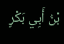بْنُ أَبِي بَكْرٍ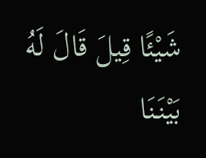شَيْئًا قِيلَ قَالَ لَهُ بَيْنَنَا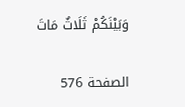وَبَيْنَكُمْ ثَلَاثٌ مَاتَ

الصفحة 576